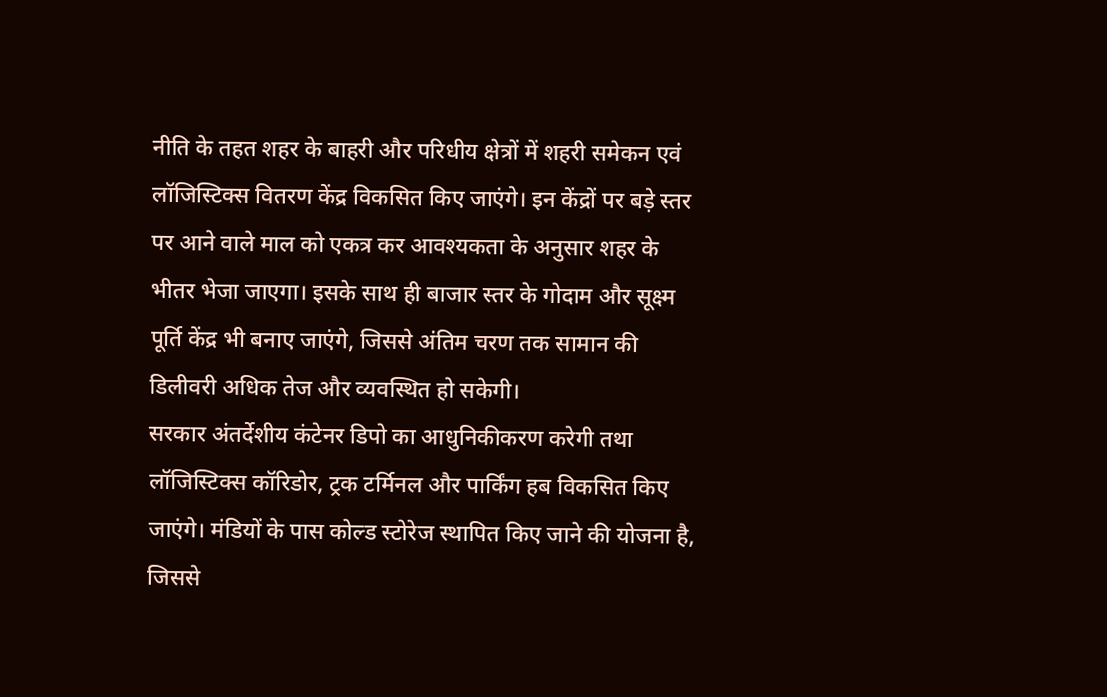नीति के तहत शहर के बाहरी और परिधीय क्षेत्रों में शहरी समेकन एवं लॉजिस्टिक्स वितरण केंद्र विकसित किए जाएंगे। इन केंद्रों पर बड़े स्तर पर आने वाले माल को एकत्र कर आवश्यकता के अनुसार शहर के भीतर भेजा जाएगा। इसके साथ ही बाजार स्तर के गोदाम और सूक्ष्म पूर्ति केंद्र भी बनाए जाएंगे, जिससे अंतिम चरण तक सामान की डिलीवरी अधिक तेज और व्यवस्थित हो सकेगी।
सरकार अंतर्देशीय कंटेनर डिपो का आधुनिकीकरण करेगी तथा लॉजिस्टिक्स कॉरिडोर, ट्रक टर्मिनल और पार्किंग हब विकसित किए जाएंगे। मंडियों के पास कोल्ड स्टोरेज स्थापित किए जाने की योजना है, जिससे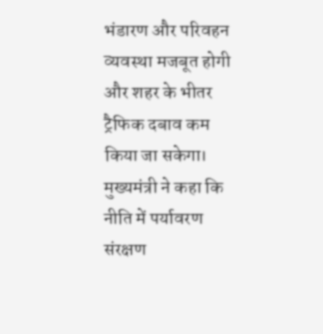भंडारण और परिवहन व्यवस्था मजबूत होगी और शहर के भीतर ट्रैफिक दबाव कम किया जा सकेगा।
मुख्यमंत्री ने कहा कि नीति में पर्यावरण संरक्षण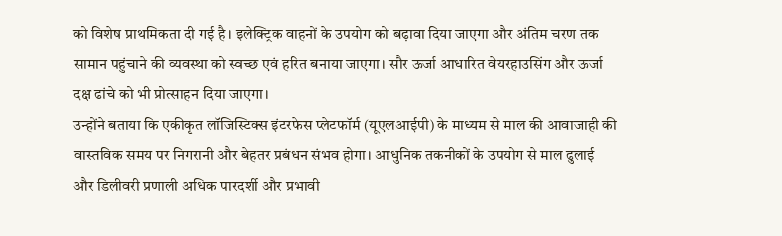को विशेष प्राथमिकता दी गई है। इलेक्ट्रिक वाहनों के उपयोग को बढ़ावा दिया जाएगा और अंतिम चरण तक सामान पहुंचाने की व्यवस्था को स्वच्छ एवं हरित बनाया जाएगा। सौर ऊर्जा आधारित वेयरहाउसिंग और ऊर्जा दक्ष ढांचे को भी प्रोत्साहन दिया जाएगा।
उन्होंने बताया कि एकीकृत लॉजिस्टिक्स इंटरफेस प्लेटफॉर्म (यूएलआईपी) के माध्यम से माल की आवाजाही की वास्तविक समय पर निगरानी और बेहतर प्रबंधन संभव होगा। आधुनिक तकनीकों के उपयोग से माल ढुलाई और डिलीवरी प्रणाली अधिक पारदर्शी और प्रभावी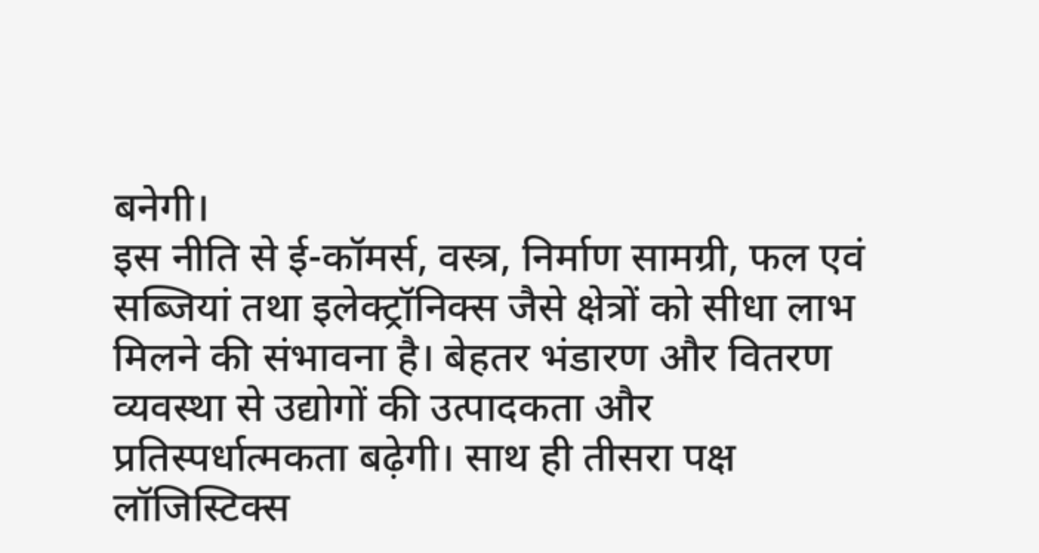बनेगी।
इस नीति से ई-कॉमर्स, वस्त्र, निर्माण सामग्री, फल एवं सब्जियां तथा इलेक्ट्रॉनिक्स जैसे क्षेत्रों को सीधा लाभ मिलने की संभावना है। बेहतर भंडारण और वितरण व्यवस्था से उद्योगों की उत्पादकता और प्रतिस्पर्धात्मकता बढ़ेगी। साथ ही तीसरा पक्ष लॉजिस्टिक्स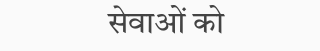सेवाओं को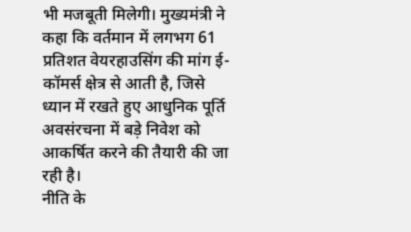भी मजबूती मिलेगी। मुख्यमंत्री ने कहा कि वर्तमान में लगभग 61 प्रतिशत वेयरहाउसिंग की मांग ई-कॉमर्स क्षेत्र से आती है, जिसे ध्यान में रखते हुए आधुनिक पूर्ति अवसंरचना में बड़े निवेश को आकर्षित करने की तैयारी की जा रही है।
नीति के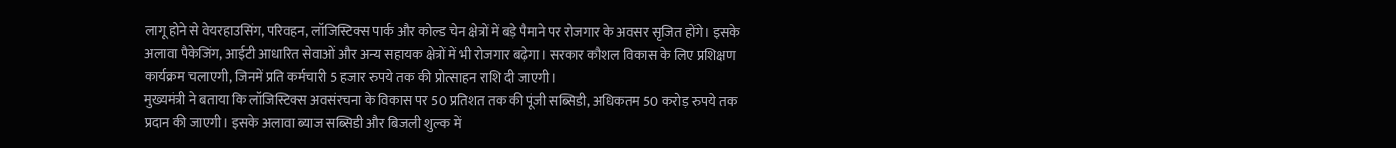लागू होने से वेयरहाउसिंग, परिवहन, लॉजिस्टिक्स पार्क और कोल्ड चेन क्षेत्रों में बड़े पैमाने पर रोजगार के अवसर सृजित होंगे। इसके अलावा पैकेजिंग, आईटी आधारित सेवाओं और अन्य सहायक क्षेत्रों में भी रोजगार बढ़ेगा। सरकार कौशल विकास के लिए प्रशिक्षण कार्यक्रम चलाएगी, जिनमें प्रति कर्मचारी 5 हजार रुपये तक की प्रोत्साहन राशि दी जाएगी।
मुख्यमंत्री ने बताया कि लॉजिस्टिक्स अवसंरचना के विकास पर 50 प्रतिशत तक की पूंजी सब्सिडी, अधिकतम 50 करोड़ रुपये तक प्रदान की जाएगी। इसके अलावा ब्याज सब्सिडी और बिजली शुल्क में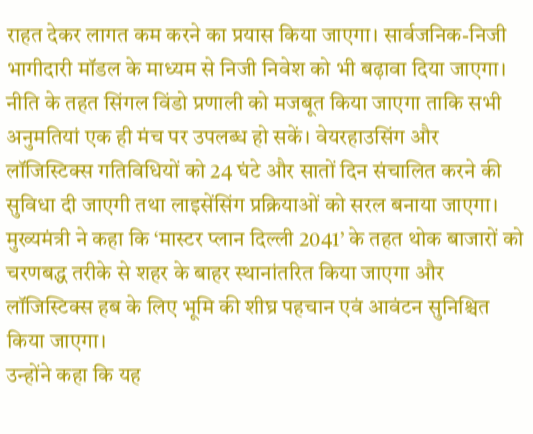राहत देकर लागत कम करने का प्रयास किया जाएगा। सार्वजनिक-निजी भागीदारी मॉडल के माध्यम से निजी निवेश को भी बढ़ावा दिया जाएगा।
नीति के तहत सिंगल विंडो प्रणाली को मजबूत किया जाएगा ताकि सभी अनुमतियां एक ही मंच पर उपलब्ध हो सकें। वेयरहाउसिंग और लॉजिस्टिक्स गतिविधियों को 24 घंटे और सातों दिन संचालित करने की सुविधा दी जाएगी तथा लाइसेंसिंग प्रक्रियाओं को सरल बनाया जाएगा।
मुख्यमंत्री ने कहा कि ‘मास्टर प्लान दिल्ली 2041’ के तहत थोक बाजारों को चरणबद्ध तरीके से शहर के बाहर स्थानांतरित किया जाएगा और लॉजिस्टिक्स हब के लिए भूमि की शीघ्र पहचान एवं आवंटन सुनिश्चित किया जाएगा।
उन्होंने कहा कि यह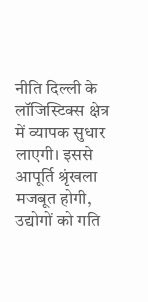नीति दिल्ली के लॉजिस्टिक्स क्षेत्र में व्यापक सुधार लाएगी। इससे आपूर्ति श्रृंखला मजबूत होगी, उद्योगों को गति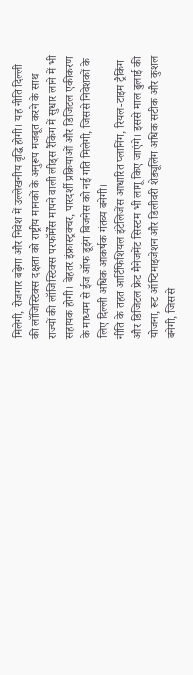मिलेगी, रोजगार बढ़ेगा और निवेश में उल्लेखनीय वृद्धि होगी। यह नीति दिल्ली की लॉजिस्टिक्स दक्षता को राष्ट्रीय मानकों के अनुरूप मजबूत करने के साथ राज्यों की लॉजिस्टिक्स परफॉर्मेंस मापने वाली लीड्स रैंकिंग में सुधार लाने में भी सहायक होगी। बेहतर इंफ्रास्ट्रक्चर, पारदर्शी प्रक्रियाओं और डिजिटल एकीकरण के माध्यम से ईज ऑफ डूइंग बिजनेस को नई गति मिलेगी, जिससे निवेशकों के लिए दिल्ली अधिक आकर्षक गंतव्य बनेगी।
नीति के तहत आर्टिफिशियल इंटेलिजेंस आधारित प्लानिंग, रियल-टाइम ट्रैकिंग और डिजिटल फ्रेट मैनेजमेंट सिस्टम भी लागू किए जाएंगे। इससे माल ढुलाई की योजना, रूट ऑप्टिमाइजेशन और डिलीवरी शेड्यूलिंग अधिक सटीक और कुशल बनेगी, जिससे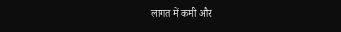लागत में कमी और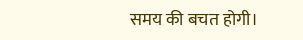समय की बचत होगी।